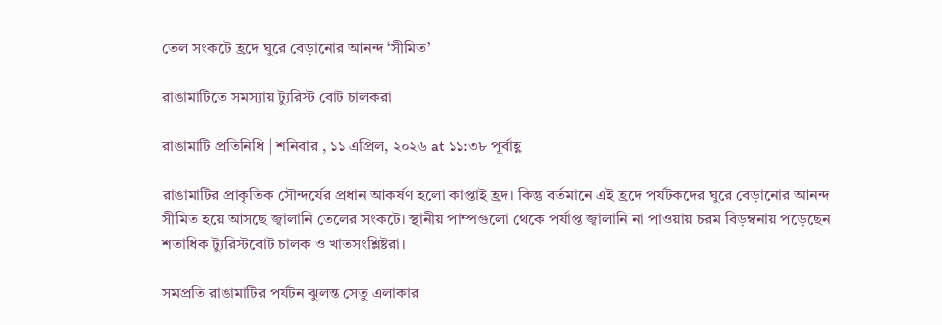তেল সংকটে হ্রদে ঘুরে বেড়ানোর আনন্দ ‘সীমিত’

রাঙামাটিতে সমস্যায় ট্যুরিস্ট বোট চালকরা

রাঙামাটি প্রতিনিধি | শনিবার , ১১ এপ্রিল, ২০২৬ at ১১:৩৮ পূর্বাহ্ণ

রাঙামাটির প্রাকৃতিক সৌন্দর্যের প্রধান আকর্ষণ হলো কাপ্তাই হ্রদ। কিন্তু বর্তমানে এই হ্রদে পর্যটকদের ঘুরে বেড়ানোর আনন্দ সীমিত হয়ে আসছে জ্বালানি তেলের সংকটে। স্থানীয় পাম্পগুলো থেকে পর্যাপ্ত জ্বালানি না পাওয়ায় চরম বিড়ম্বনায় পড়েছেন শতাধিক ট্যুরিস্টবোট চালক ও খাতসংশ্লিষ্টরা।

সমপ্রতি রাঙামাটির পর্যটন ঝুলন্ত সেতু এলাকার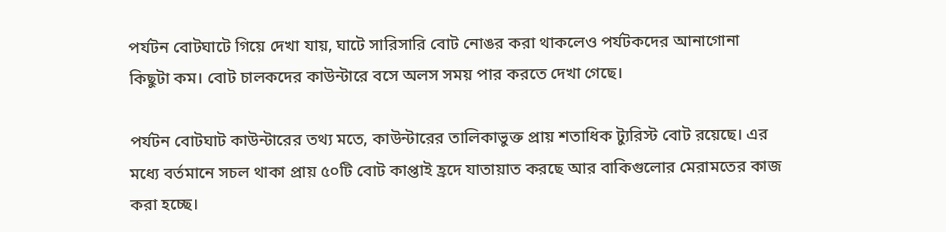পর্যটন বোটঘাটে গিয়ে দেখা যায়, ঘাটে সারিসারি বোট নোঙর করা থাকলেও পর্যটকদের আনাগোনা কিছুটা কম। বোট চালকদের কাউন্টারে বসে অলস সময় পার করতে দেখা গেছে।

পর্যটন বোটঘাট কাউন্টারের তথ্য মতে, কাউন্টারের তালিকাভুক্ত প্রায় শতাধিক ট্যুরিস্ট বোট রয়েছে। এর মধ্যে বর্তমানে সচল থাকা প্রায় ৫০টি বোট কাপ্তাই হ্রদে যাতায়াত করছে আর বাকিগুলোর মেরামতের কাজ করা হচ্ছে।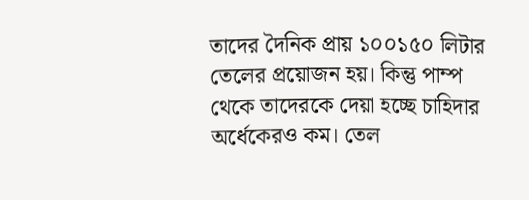তাদের দৈনিক প্রায় ১০০১৫০ লিটার তেলের প্রয়োজন হয়। কিন্তু পাম্প থেকে তাদেরকে দেয়া হচ্ছে চাহিদার অর্ধেকেরও কম। তেল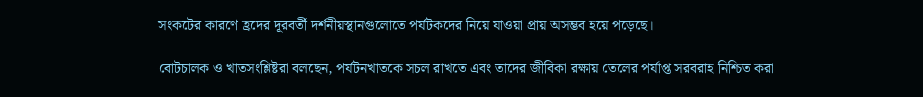সংকটের কারণে হ্রদের দূরবর্তী দর্শনীয়স্থানগুলোতে পর্যটকদের নিয়ে যাওয়া প্রায় অসম্ভব হয়ে পড়েছে।

বোটচালক ও খাতসংশ্লিষ্টরা বলছেন, পর্যটনখাতকে সচল রাখতে এবং তাদের জীবিকা রক্ষায় তেলের পর্যাপ্ত সরবরাহ নিশ্চিত করা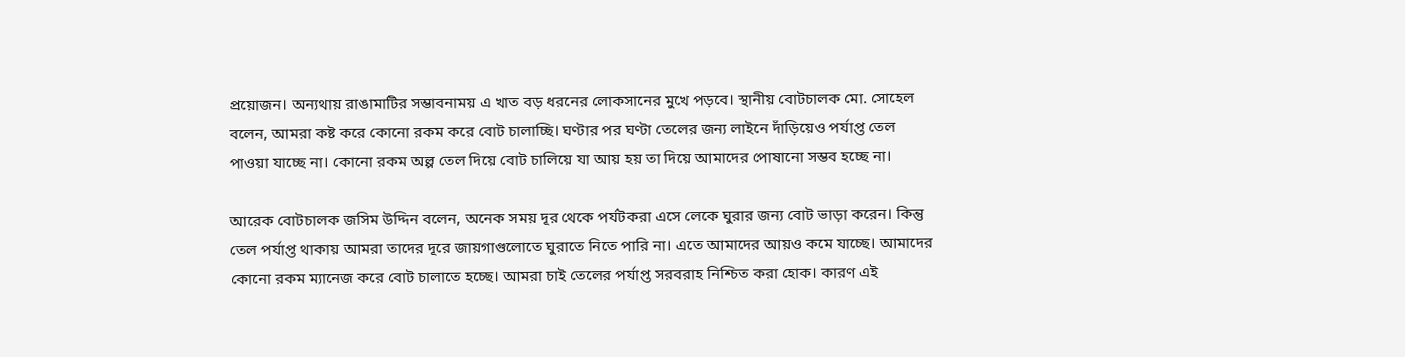প্রয়োজন। অন্যথায় রাঙামাটির সম্ভাবনাময় এ খাত বড় ধরনের লোকসানের মুখে পড়বে। স্থানীয় বোটচালক মো. সোহেল বলেন, আমরা কষ্ট করে কোনো রকম করে বোট চালাচ্ছি। ঘণ্টার পর ঘণ্টা তেলের জন্য লাইনে দাঁড়িয়েও পর্যাপ্ত তেল পাওয়া যাচ্ছে না। কোনো রকম অল্প তেল দিয়ে বোট চালিয়ে যা আয় হয় তা দিয়ে আমাদের পোষানো সম্ভব হচ্ছে না।

আরেক বোটচালক জসিম উদ্দিন বলেন, অনেক সময় দূর থেকে পর্যটকরা এসে লেকে ঘুরার জন্য বোট ভাড়া করেন। কিন্তু তেল পর্যাপ্ত থাকায় আমরা তাদের দূরে জায়গাগুলোতে ঘুরাতে নিতে পারি না। এতে আমাদের আয়ও কমে যাচ্ছে। আমাদের কোনো রকম ম্যানেজ করে বোট চালাতে হচ্ছে। আমরা চাই তেলের পর্যাপ্ত সরবরাহ নিশ্চিত করা হোক। কারণ এই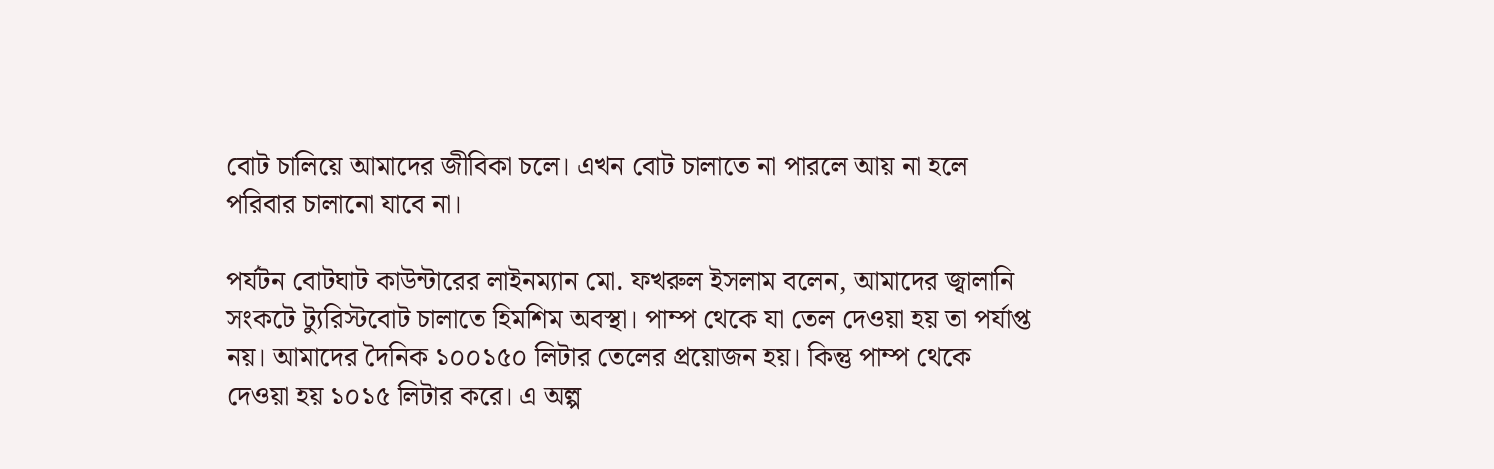বোট চালিয়ে আমাদের জীবিকা চলে। এখন বোট চালাতে না পারলে আয় না হলে পরিবার চালানো যাবে না।

পর্যটন বোটঘাট কাউন্টারের লাইনম্যান মো. ফখরুল ইসলাম বলেন, আমাদের জ্বালানি সংকটে ট্যুরিস্টবোট চালাতে হিমশিম অবস্থা। পাম্প থেকে যা তেল দেওয়া হয় তা পর্যাপ্ত নয়। আমাদের দৈনিক ১০০১৫০ লিটার তেলের প্রয়োজন হয়। কিন্তু পাম্প থেকে দেওয়া হয় ১০১৫ লিটার করে। এ অল্প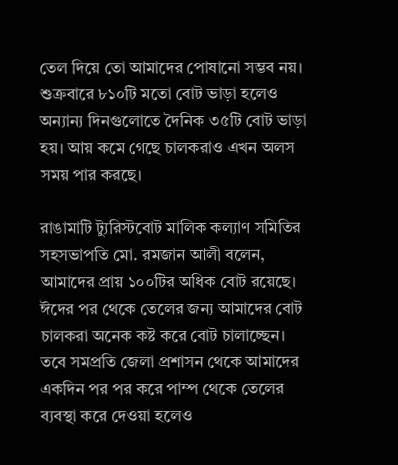তেল দিয়ে তো আমাদের পোষানো সম্ভব নয়। শুক্রবারে ৮১০টি মতো বোট ভাড়া হলেও অন্যান্য দিনগুলোতে দৈনিক ৩৫টি বোট ভাড়া হয়। আয় কমে গেছে চালকরাও এখন অলস সময় পার করছে।

রাঙামাটি ট্যুরিস্টবোট মালিক কল্যাণ সমিতির সহসভাপতি মো. রমজান আলী বলেন, আমাদের প্রায় ১০০টির অধিক বোট রয়েছে। ঈদের পর থেকে তেলের জন্য আমাদের বোট চালকরা অনেক কষ্ট করে বোট চালাচ্ছেন। তবে সমপ্রতি জেলা প্রশাসন থেকে আমাদের একদিন পর পর করে পাম্প থেকে তেলের ব্যবস্থা করে দেওয়া হলেও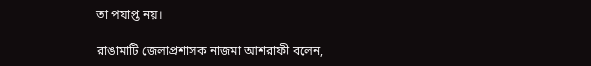তা পযাপ্ত নয়।

রাঙামাটি জেলাপ্রশাসক নাজমা আশরাফী বলেন,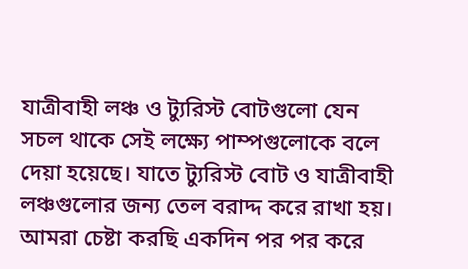যাত্রীবাহী লঞ্চ ও ট্যুরিস্ট বোটগুলো যেন সচল থাকে সেই লক্ষ্যে পাম্পগুলোকে বলে দেয়া হয়েছে। যাতে ট্যুরিস্ট বোট ও যাত্রীবাহী লঞ্চগুলোর জন্য তেল বরাদ্দ করে রাখা হয়। আমরা চেষ্টা করছি একদিন পর পর করে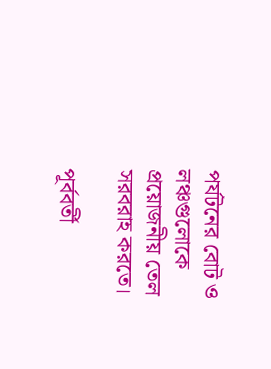পর্যটনের বোট ও লঞ্চগুলোকে প্রয়োজনীয় তেল সরবরাহ করতে।

পূর্ববর্তী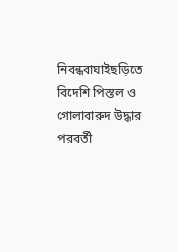নিবন্ধবাঘাইছড়িতে বিদেশি পিস্তল ও গোলাবারুদ উদ্ধার
পরবর্তী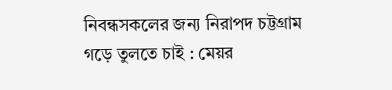নিবন্ধসকলের জন্য নিরাপদ চট্টগ্রাম গড়ে তুলতে চাই : মেয়র